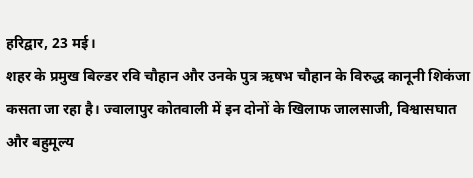हरिद्वार, 23 मई।
शहर के प्रमुख बिल्डर रवि चौहान और उनके पुत्र ऋषभ चौहान के विरुद्ध कानूनी शिकंजा कसता जा रहा है। ज्वालापुर कोतवाली में इन दोनों के खिलाफ जालसाजी, विश्वासघात और बहुमूल्य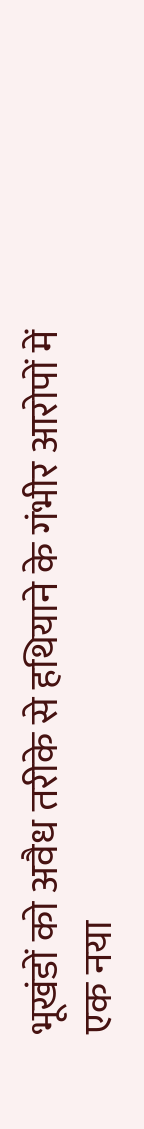भूखंडों को अवैध तरीके से हथियाने के गंभीर आरोपों में एक नया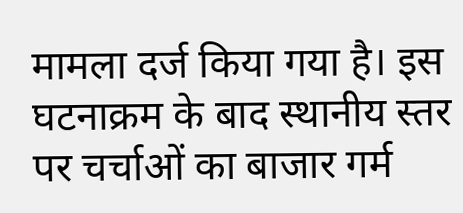मामला दर्ज किया गया है। इस घटनाक्रम के बाद स्थानीय स्तर पर चर्चाओं का बाजार गर्म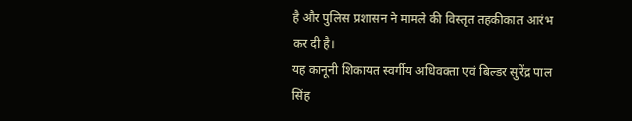है और पुलिस प्रशासन ने मामले की विस्तृत तहकीकात आरंभ कर दी है।
यह कानूनी शिकायत स्वर्गीय अधिवक्ता एवं बिल्डर सुरेंद्र पाल सिंह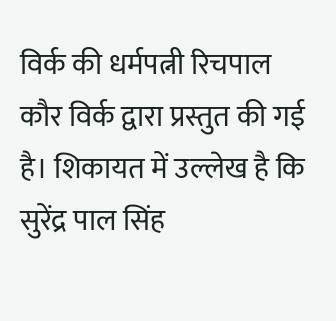विर्क की धर्मपत्नी रिचपाल कौर विर्क द्वारा प्रस्तुत की गई है। शिकायत में उल्लेख है कि सुरेंद्र पाल सिंह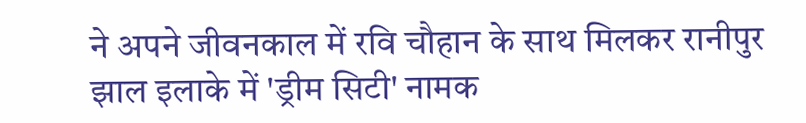ने अपने जीवनकाल में रवि चौहान के साथ मिलकर रानीपुर झाल इलाके में 'ड्रीम सिटी' नामक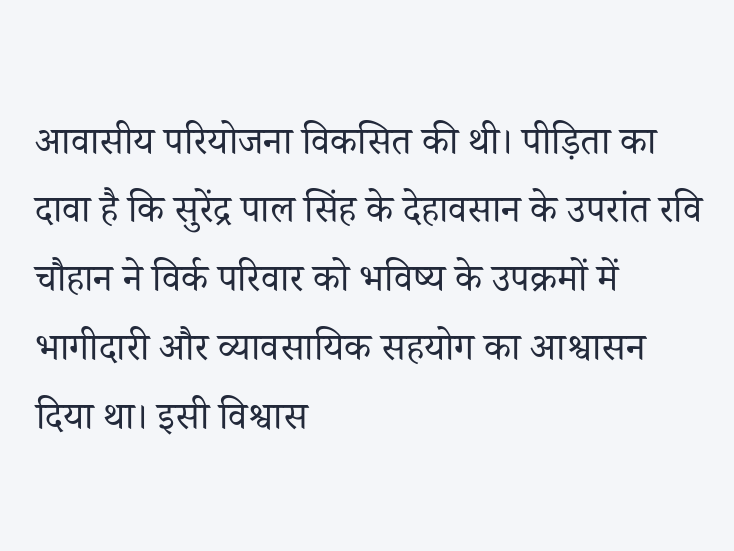आवासीय परियोजना विकसित की थी। पीड़िता का दावा है कि सुरेंद्र पाल सिंह के देहावसान के उपरांत रवि चौहान ने विर्क परिवार को भविष्य के उपक्रमों में भागीदारी और व्यावसायिक सहयोग का आश्वासन दिया था। इसी विश्वास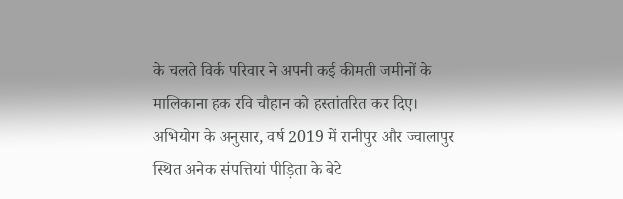के चलते विर्क परिवार ने अपनी कई कीमती जमीनों के मालिकाना हक रवि चौहान को हस्तांतरित कर दिए।
अभियोग के अनुसार, वर्ष 2019 में रानीपुर और ज्वालापुर स्थित अनेक संपत्तियां पीड़िता के बेटे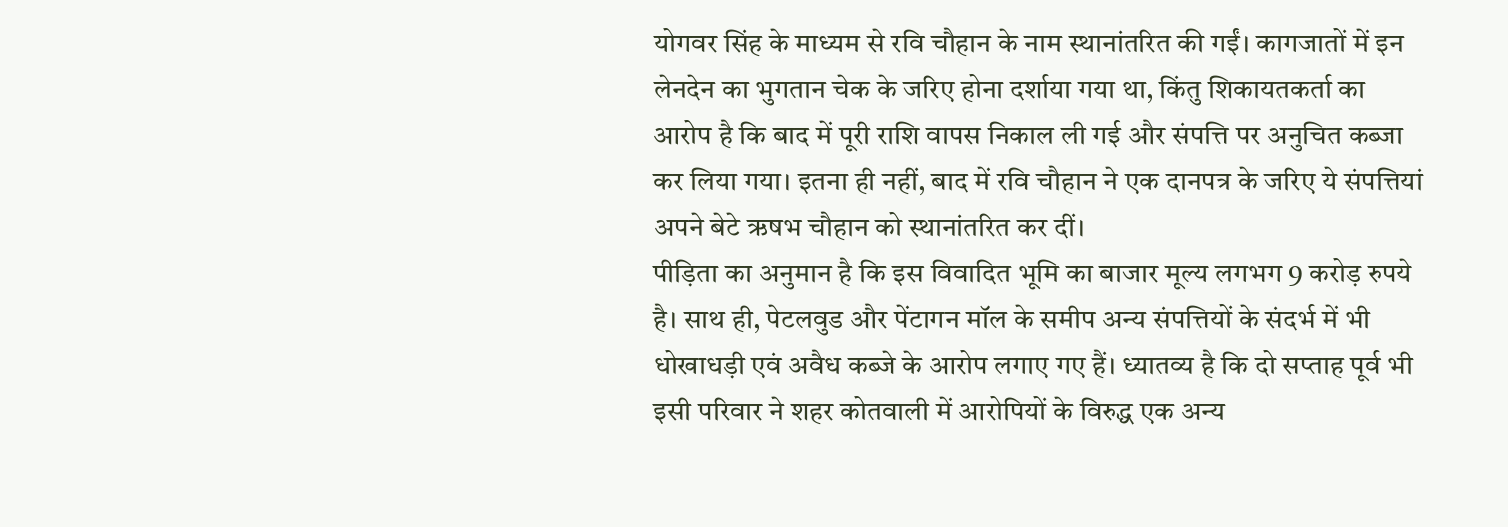योगवर सिंह के माध्यम से रवि चौहान के नाम स्थानांतरित की गईं। कागजातों में इन लेनदेन का भुगतान चेक के जरिए होना दर्शाया गया था, किंतु शिकायतकर्ता का आरोप है कि बाद में पूरी राशि वापस निकाल ली गई और संपत्ति पर अनुचित कब्जा कर लिया गया। इतना ही नहीं, बाद में रवि चौहान ने एक दानपत्र के जरिए ये संपत्तियां अपने बेटे ऋषभ चौहान को स्थानांतरित कर दीं।
पीड़िता का अनुमान है कि इस विवादित भूमि का बाजार मूल्य लगभग 9 करोड़ रुपये है। साथ ही, पेटलवुड और पेंटागन मॉल के समीप अन्य संपत्तियों के संदर्भ में भी धोखाधड़ी एवं अवैध कब्जे के आरोप लगाए गए हैं। ध्यातव्य है कि दो सप्ताह पूर्व भी इसी परिवार ने शहर कोतवाली में आरोपियों के विरुद्ध एक अन्य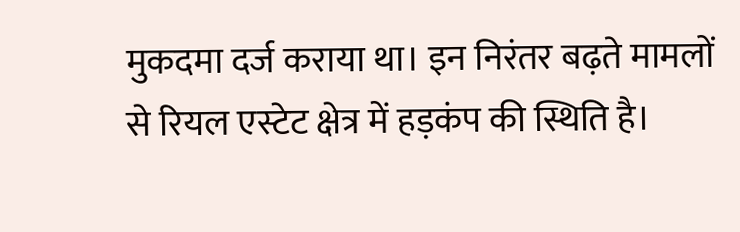मुकदमा दर्ज कराया था। इन निरंतर बढ़ते मामलों से रियल एस्टेट क्षेत्र में हड़कंप की स्थिति है।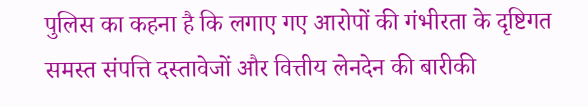पुलिस का कहना है कि लगाए गए आरोपों की गंभीरता के दृष्टिगत समस्त संपत्ति दस्तावेजों और वित्तीय लेनदेन की बारीकी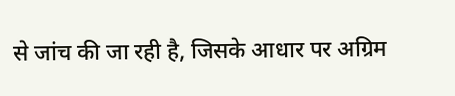से जांच की जा रही है, जिसके आधार पर अग्रिम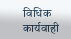विधिक कार्यवाही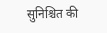सुनिश्चित की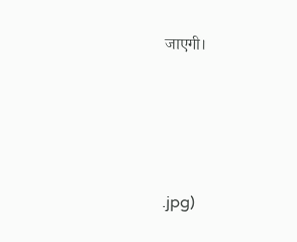जाएगी।





.jpg)